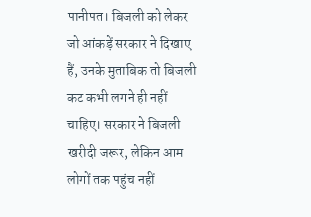पानीपत। बिजली को लेकर जो आंकड़ें सरकार ने दिखाए हैं, उनके मुताबिक तो बिजली कट कभी लगने ही नहीं चाहिए। सरकार ने बिजली खरीदी जरूर, लेकिन आम लोगों तक पहुंच नहीं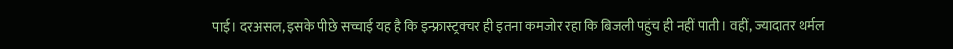पाई। दरअसल, इसके पीछे सच्चाई यह है कि इन्फ्रास्ट्रक्चर ही इतना कमजोर रहा कि बिजली पहुंच ही नहीं पाती। वहीं, ज्यादातर थर्मल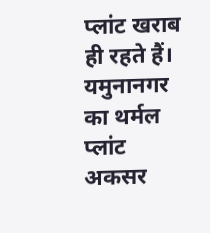प्लांट खराब ही रहते हैं।
यमुनानगर का थर्मल प्लांट अकसर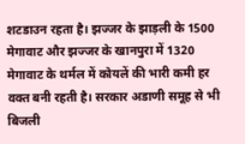शटडाउन रहता है। झज्जर के झाड़ली के 1500 मेगावाट और झज्जर के खानपुरा में 1320 मेगावाट के थर्मल में कोयलें की भारी कमी हर वक्त बनी रहती है। सरकार अडाणी समूह से भी बिजली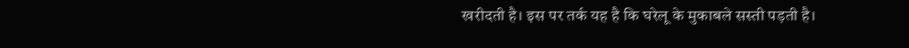खरीदती है। इस पर तर्क यह है कि घरेलू के मुकाबले सस्ती पड़ती है।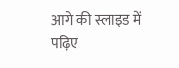आगे की स्लाइड में पढ़िए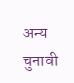अन्य चुनावी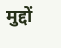मुद्दों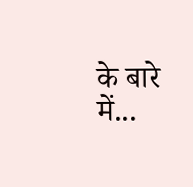के बारे में...